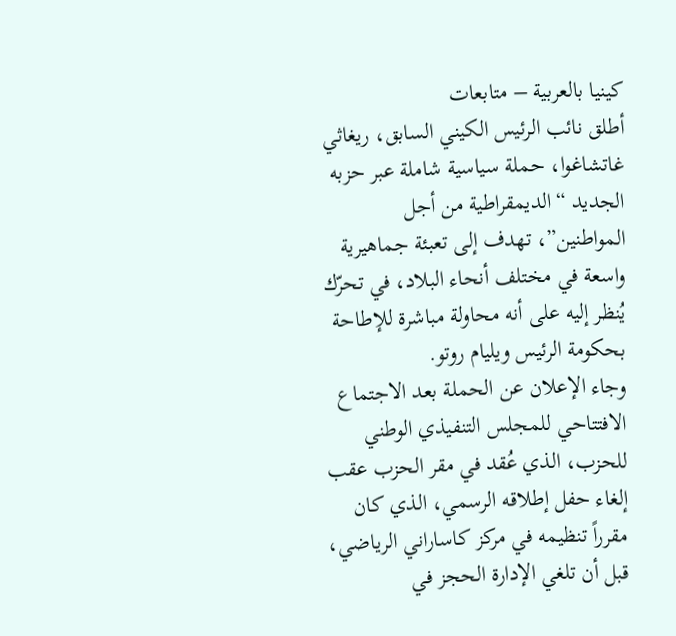كينيا بالعربية – متابعات
أطلق نائب الرئيس الكيني السابق، ريغاثي غاتشاغوا، حملة سياسية شاملة عبر حزبه الجديد “الديمقراطية من أجل المواطنين”، تهدف إلى تعبئة جماهيرية واسعة في مختلف أنحاء البلاد، في تحرّك يُنظر إليه على أنه محاولة مباشرة للإطاحة بحكومة الرئيس ويليام روتو.
وجاء الإعلان عن الحملة بعد الاجتماع الافتتاحي للمجلس التنفيذي الوطني للحزب، الذي عُقد في مقر الحزب عقب إلغاء حفل إطلاقه الرسمي، الذي كان مقرراً تنظيمه في مركز كاساراني الرياضي، قبل أن تلغي الإدارة الحجز في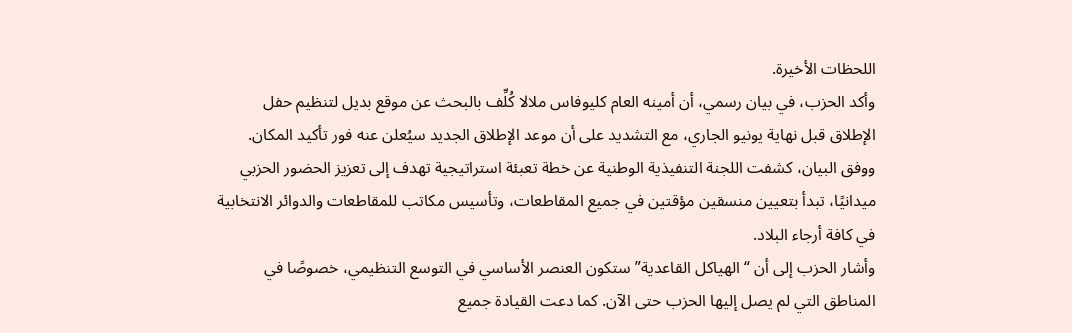اللحظات الأخيرة.
وأكد الحزب، في بيان رسمي، أن أمينه العام كليوفاس ملالا كُلِّف بالبحث عن موقع بديل لتنظيم حفل الإطلاق قبل نهاية يونيو الجاري، مع التشديد على أن موعد الإطلاق الجديد سيُعلن عنه فور تأكيد المكان.
ووفق البيان، كشفت اللجنة التنفيذية الوطنية عن خطة تعبئة استراتيجية تهدف إلى تعزيز الحضور الحزبي ميدانيًا، تبدأ بتعيين منسقين مؤقتين في جميع المقاطعات، وتأسيس مكاتب للمقاطعات والدوائر الانتخابية في كافة أرجاء البلاد.
وأشار الحزب إلى أن “الهياكل القاعدية” ستكون العنصر الأساسي في التوسع التنظيمي، خصوصًا في المناطق التي لم يصل إليها الحزب حتى الآن. كما دعت القيادة جميع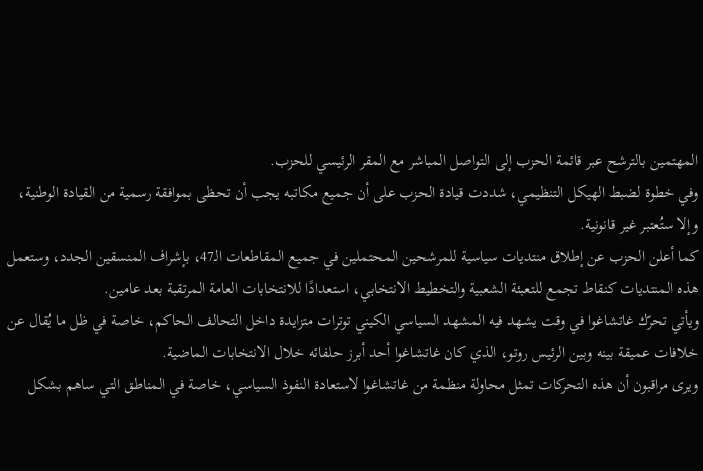المهتمين بالترشح عبر قائمة الحزب إلى التواصل المباشر مع المقر الرئيسي للحزب.
وفي خطوة لضبط الهيكل التنظيمي، شددت قيادة الحزب على أن جميع مكاتبه يجب أن تحظى بموافقة رسمية من القيادة الوطنية، وإلا ستُعتبر غير قانونية.
كما أعلن الحزب عن إطلاق منتديات سياسية للمرشحين المحتملين في جميع المقاطعات الـ47، بإشراف المنسقين الجدد، وستعمل هذه المنتديات كنقاط تجمع للتعبئة الشعبية والتخطيط الانتخابي، استعدادًا للانتخابات العامة المرتقبة بعد عامين.
ويأتي تحرّك غاتشاغوا في وقت يشهد فيه المشهد السياسي الكيني توترات متزايدة داخل التحالف الحاكم، خاصة في ظل ما يُقال عن خلافات عميقة بينه وبين الرئيس روتو، الذي كان غاتشاغوا أحد أبرز حلفائه خلال الانتخابات الماضية.
ويرى مراقبون أن هذه التحركات تمثل محاولة منظمة من غاتشاغوا لاستعادة النفوذ السياسي، خاصة في المناطق التي ساهم بشكل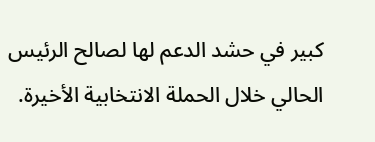كبير في حشد الدعم لها لصالح الرئيس الحالي خلال الحملة الانتخابية الأخيرة.